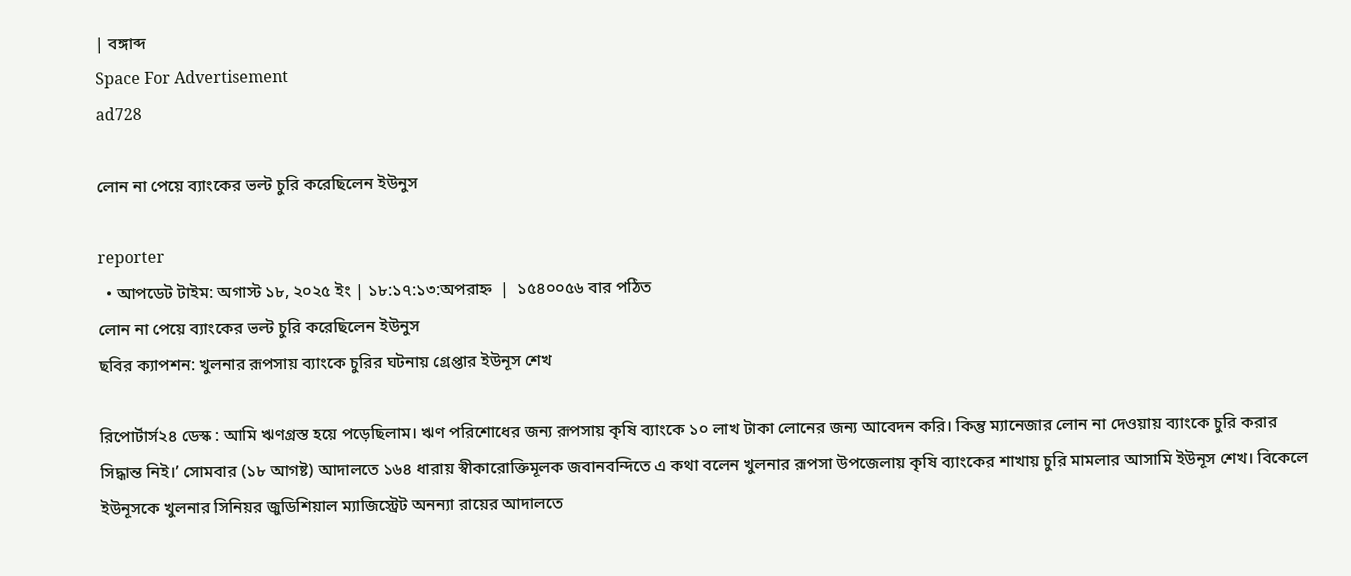| বঙ্গাব্দ
Space For Advertisement
ad728

লোন না পেয়ে ব্যাংকের ভল্ট চুরি করেছিলেন ইউনুস

reporter
  • আপডেট টাইম: অগাস্ট ১৮, ২০২৫ ইং | ১৮:১৭:১৩:অপরাহ্ন  |  ১৫৪০০৫৬ বার পঠিত
লোন না পেয়ে ব্যাংকের ভল্ট চুরি করেছিলেন ইউনুস
ছবির ক্যাপশন: খুলনার রূপসায় ব্যাংকে চুরির ঘটনায় গ্রেপ্তার ইউনূস শেখ

রিপোর্টার্স২৪ ডেস্ক : আমি ঋণগ্রস্ত হয়ে পড়েছিলাম। ঋণ পরিশোধের জন্য রূপসায় কৃষি ব্যাংকে ১০ লাখ টাকা লোনের জন্য আবেদন করি। কিন্তু ম্যানেজার লোন না দেওয়ায় ব্যাংকে চুরি করার সিদ্ধান্ত নিই।’ সোমবার (১৮ আগষ্ট) আদালতে ১৬৪ ধারায় স্বীকারোক্তিমূলক জবানবন্দিতে এ কথা বলেন খুলনার রূপসা উপজেলায় কৃষি ব্যাংকের শাখায় চুরি মামলার আসামি ইউনূস শেখ। বিকেলে ইউনূসকে খুলনার সিনিয়র জুডিশিয়াল ম্যাজিস্ট্রেট অনন্যা রায়ের আদালতে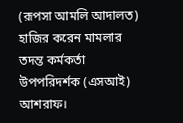(রূপসা আমলি আদালত) হাজির করেন মামলার তদন্ত কর্মকর্তা উপপরিদর্শক (এসআই) আশরাফ।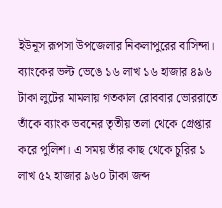ইউনূস রূপসা উপজেলার নিকলাপুরের বাসিন্দা। ব্যাংকের ভল্ট ভেঙে ১৬ লাখ ১৬ হাজার ৪৯৬ টাকা লুটের মামলায় গতকাল রোববার ভোররাতে তাঁকে ব্যাংক ভবনের তৃতীয় তলা থেকে গ্রেপ্তার করে পুলিশ। এ সময় তাঁর কাছ থেকে চুরির ১ লাখ ৫২ হাজার ৯৬০ টাকা জব্দ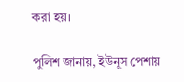করা হয়।

পুলিশ জানায়, ইউনূস পেশায়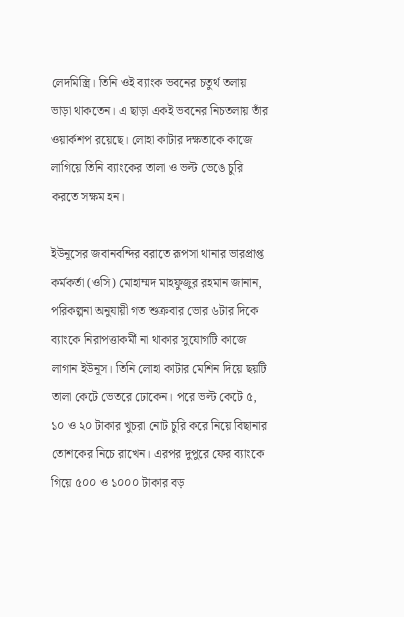লেদমিস্ত্রি। তিনি ওই ব্যাংক ভবনের চতুর্থ তলায় ভাড়া থাকতেন। এ ছাড়া একই ভবনের নিচতলায় তাঁর ওয়ার্কশপ রয়েছে। লোহা কাটার দক্ষতাকে কাজে লাগিয়ে তিনি ব্যাংকের তালা ও ভল্ট ভেঙে চুরি করতে সক্ষম হন।

ইউনূসের জবানবন্দির বরাতে রূপসা থানার ভারপ্রাপ্ত কর্মকর্তা (ওসি) মোহাম্মদ মাহফুজুর রহমান জানান, পরিকল্পনা অনুযায়ী গত শুক্রবার ভোর ৬টার দিকে ব্যাংকে নিরাপত্তাকর্মী না থাকার সুযোগটি কাজে লাগান ইউনূস। তিনি লোহা কাটার মেশিন দিয়ে ছয়টি তালা কেটে ভেতরে ঢোকেন। পরে ভল্ট কেটে ৫, ১০ ও ২০ টাকার খুচরা নোট চুরি করে নিয়ে বিছানার তোশকের নিচে রাখেন। এরপর দুপুরে ফের ব্যাংকে গিয়ে ৫০০ ও ১০০০ টাকার বড়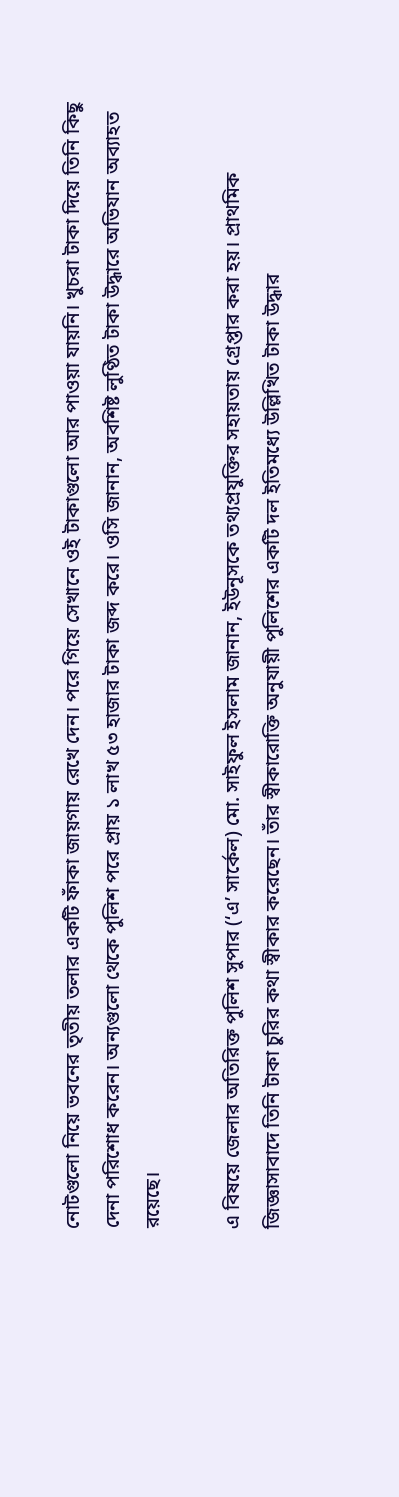নোটগুলো নিয়ে ভবনের তৃতীয় তলার একটি ফাঁকা জায়গায় রেখে দেন। পরে গিয়ে সেখানে ওই টাকাগুলো আর পাওয়া যায়নি। খুচরা টাকা দিয়ে তিনি কিছু দেনা পরিশোধ করেন। অন্যগুলো থেকে পুলিশ পরে প্রায় ১ লাখ ৫৩ হাজার টাকা জব্দ করে। ওসি জানান, অবশিষ্ট লুণ্ঠিত টাকা উদ্ধারে অভিযান অব্যাহত রয়েছে।

এ বিষয়ে জেলার অতিরিক্ত পুলিশ সুপার (‘এ’ সার্কেল) মো. সাইফুল ইসলাম জানান, ইউনূসকে তথ্যপ্রযুক্তির সহায়তায় গ্রেপ্তার করা হয়। প্রাথমিক জিজ্ঞাসাবাদে তিনি টাকা চুরির কথা স্বীকার করেছেন। তাঁর স্বীকারোক্তি অনুযায়ী পুলিশের একটি দল ইতিমধ্যে উল্লিখিত টাকা উদ্ধার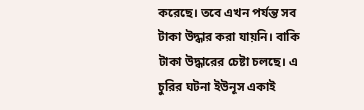করেছে। তবে এখন পর্যন্ত সব টাকা উদ্ধার করা যায়নি। বাকি টাকা উদ্ধারের চেষ্টা চলছে। এ চুরির ঘটনা ইউনূস একাই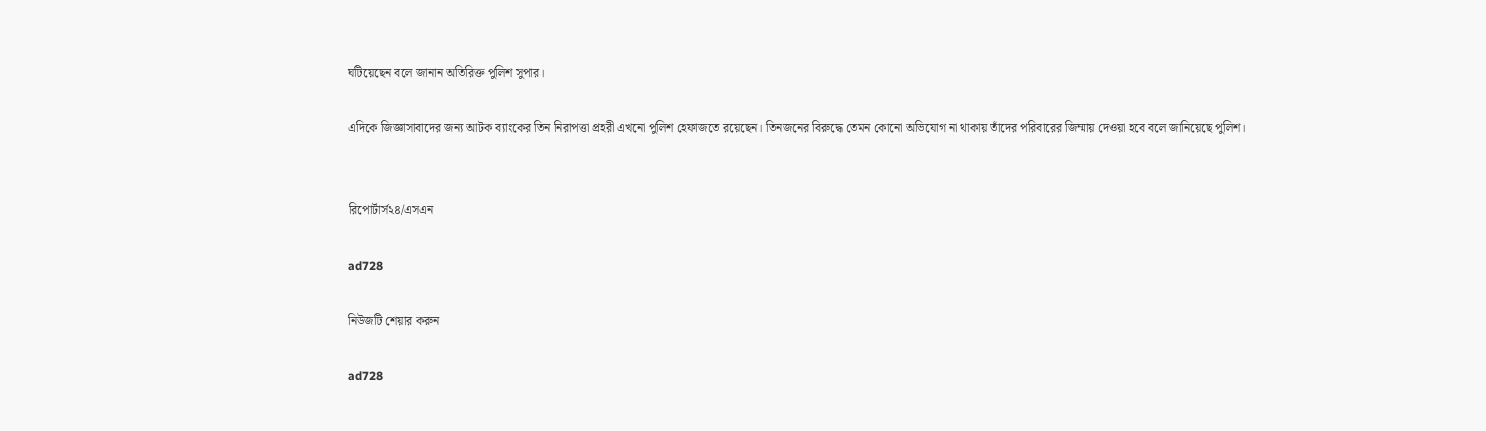ঘটিয়েছেন বলে জানান অতিরিক্ত পুলিশ সুপার।

এদিকে জিজ্ঞাসাবাদের জন্য আটক ব্যাংকের তিন নিরাপত্তা প্রহরী এখনো পুলিশ হেফাজতে রয়েছেন। তিনজনের বিরুদ্ধে তেমন কোনো অভিযোগ না থাকায় তাঁদের পরিবারের জিম্মায় দেওয়া হবে বলে জানিয়েছে পুলিশ।


রিপোর্টার্স২৪/এসএন

ad728

নিউজটি শেয়ার করুন

ad728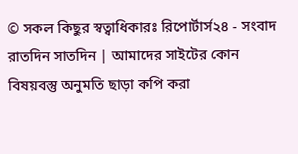© সকল কিছুর স্বত্বাধিকারঃ রিপোর্টার্স২৪ - সংবাদ রাতদিন সাতদিন | আমাদের সাইটের কোন বিষয়বস্তু অনুমতি ছাড়া কপি করা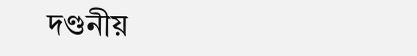দণ্ডনীয়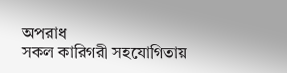অপরাধ
সকল কারিগরী সহযোগিতায়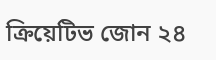ক্রিয়েটিভ জোন ২৪